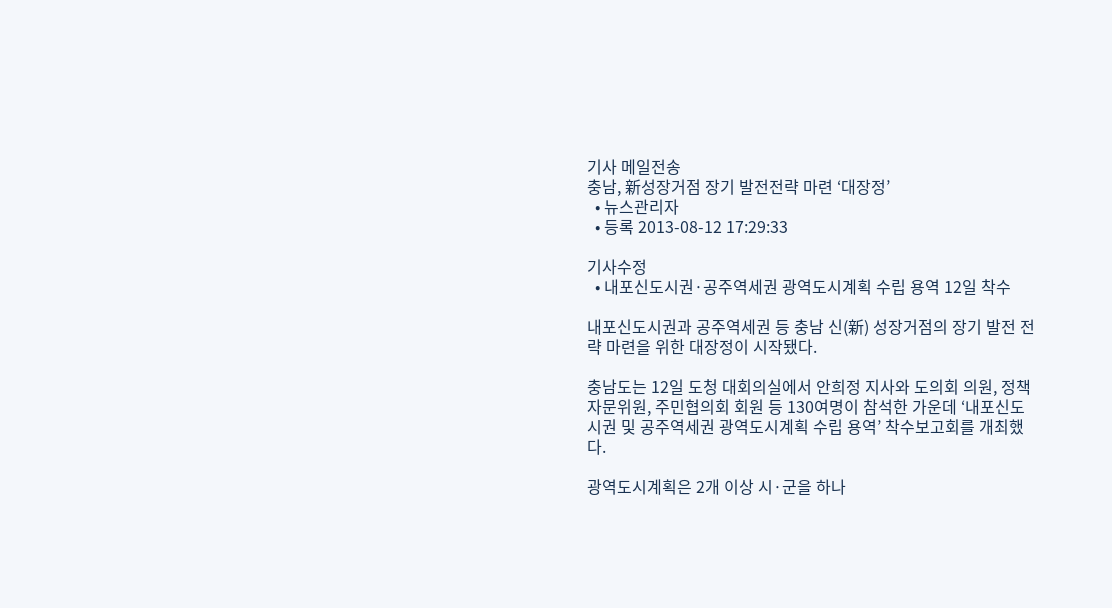기사 메일전송
충남, 新성장거점 장기 발전전략 마련 ‘대장정’
  • 뉴스관리자
  • 등록 2013-08-12 17:29:33

기사수정
  • 내포신도시권·공주역세권 광역도시계획 수립 용역 12일 착수

내포신도시권과 공주역세권 등 충남 신(新) 성장거점의 장기 발전 전략 마련을 위한 대장정이 시작됐다.

충남도는 12일 도청 대회의실에서 안희정 지사와 도의회 의원, 정책자문위원, 주민협의회 회원 등 130여명이 참석한 가운데 ‘내포신도시권 및 공주역세권 광역도시계획 수립 용역’ 착수보고회를 개최했다.

광역도시계획은 2개 이상 시·군을 하나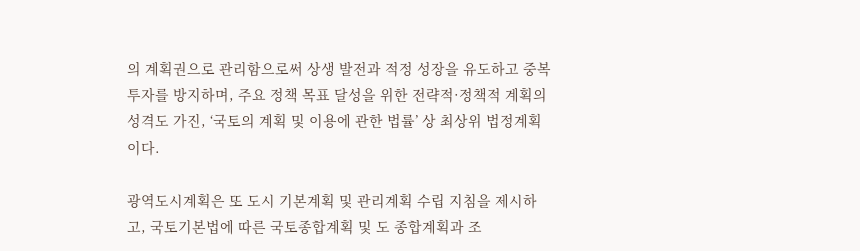의 계획권으로 관리함으로써 상생 발전과 적정 성장을 유도하고 중복투자를 방지하며, 주요 정책 목표 달성을 위한 전략적·정책적 계획의 성격도 가진, ‘국토의 계획 및 이용에 관한 법률’ 상 최상위 법정계획이다.

광역도시계획은 또 도시 기본계획 및 관리계획 수립 지침을 제시하고, 국토기본법에 따른 국토종합계획 및 도 종합계획과 조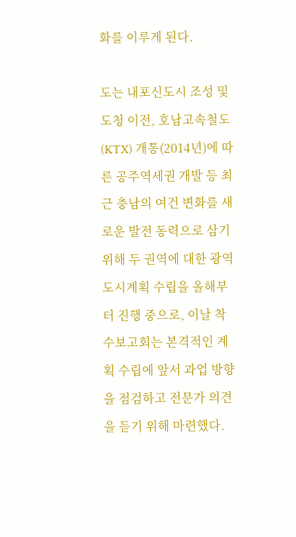화를 이루게 된다.

도는 내포신도시 조성 및 도청 이전, 호남고속철도(KTX) 개통(2014년)에 따른 공주역세권 개발 등 최근 충남의 여건 변화를 새로운 발전 동력으로 삼기 위해 두 권역에 대한 광역도시계획 수립을 올해부터 진행 중으로, 이날 착수보고회는 본격적인 계획 수립에 앞서 과업 방향을 점검하고 전문가 의견을 듣기 위해 마련했다.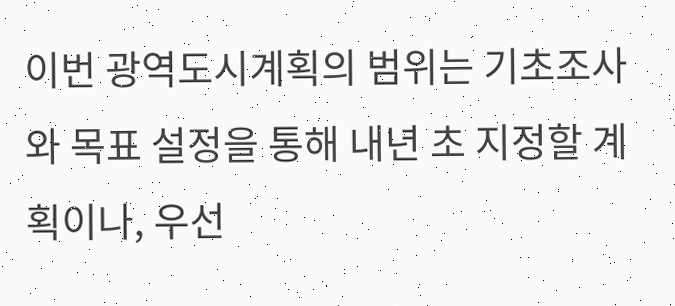이번 광역도시계획의 범위는 기초조사와 목표 설정을 통해 내년 초 지정할 계획이나, 우선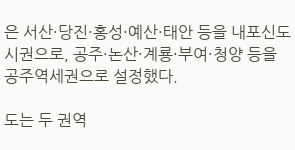은 서산·당진·홍성·예산·태안 등을 내포신도시권으로, 공주·논산·계룡·부여·청양 등을 공주역세권으로 설정했다.

도는 두 권역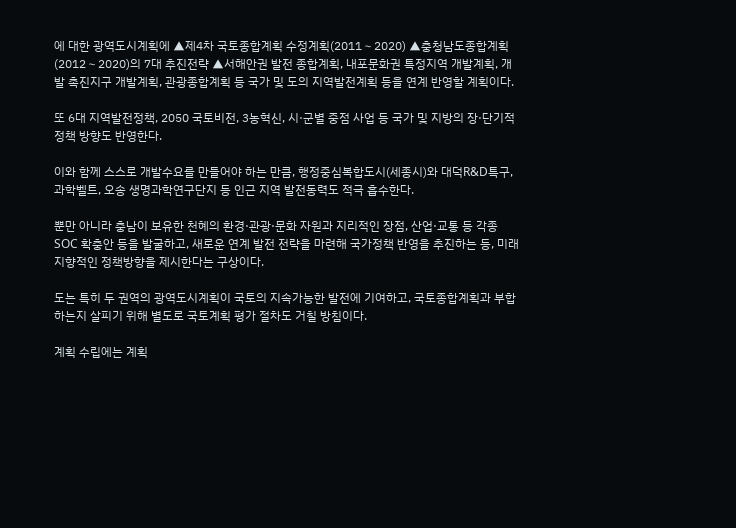에 대한 광역도시계획에 ▲제4차 국토종합계획 수정계획(2011∼2020) ▲충청남도종합계획(2012∼2020)의 7대 추진전략 ▲서해안권 발전 종합계획, 내포문화권 특정지역 개발계획, 개발 촉진지구 개발계획, 관광종합계획 등 국가 및 도의 지역발전계획 등을 연계 반영할 계획이다.

또 6대 지역발전정책, 2050 국토비전, 3농혁신, 시·군별 중점 사업 등 국가 및 지방의 장·단기적 정책 방향도 반영한다.

이와 함께 스스로 개발수요를 만들어야 하는 만큼, 행정중심복합도시(세종시)와 대덕R&D특구, 과학벨트, 오송 생명과학연구단지 등 인근 지역 발전동력도 적극 흡수한다.

뿐만 아니라 충남이 보유한 천혜의 환경·관광·문화 자원과 지리적인 장점, 산업·교통 등 각종 SOC 확충안 등을 발굴하고, 새로운 연계 발전 전략을 마련해 국가정책 반영을 추진하는 등, 미래 지향적인 정책방향을 제시한다는 구상이다.

도는 특히 두 권역의 광역도시계획이 국토의 지속가능한 발전에 기여하고, 국토종합계획과 부합하는지 살피기 위해 별도로 국토계획 평가 절차도 거칠 방침이다.

계획 수립에는 계획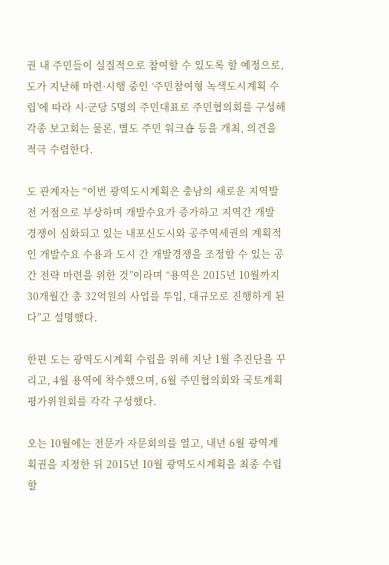권 내 주민들이 실질적으로 참여할 수 있도록 할 예정으로, 도가 지난해 마련·시행 중인 ‘주민참여형 녹색도시계획 수립’에 따라 시·군당 5명의 주민대표로 주민협의회를 구성해 각종 보고회는 물론, 별도 주민 워크숍 등을 개최, 의견을 적극 수렴한다.

도 관계자는 “이번 광역도시계획은 충남의 새로운 지역발전 거점으로 부상하며 개발수요가 증가하고 지역간 개발 경쟁이 심화되고 있는 내포신도시와 공주역세권의 계획적인 개발수요 수용과 도시 간 개발경쟁을 조정할 수 있는 공간 전략 마련을 위한 것”이라며 “용역은 2015년 10월까지 30개월간 총 32억원의 사업를 투입, 대규모로 진행하게 된다”고 설명했다.

한편 도는 광역도시계획 수립을 위해 지난 1월 추진단을 꾸리고, 4월 용역에 착수했으며, 6월 주민협의회와 국토계획평가위원회를 각각 구성했다.

오는 10월에는 전문가 자문회의를 열고, 내년 6월 광역계획권을 지정한 뒤 2015년 10월 광역도시계획을 최종 수립할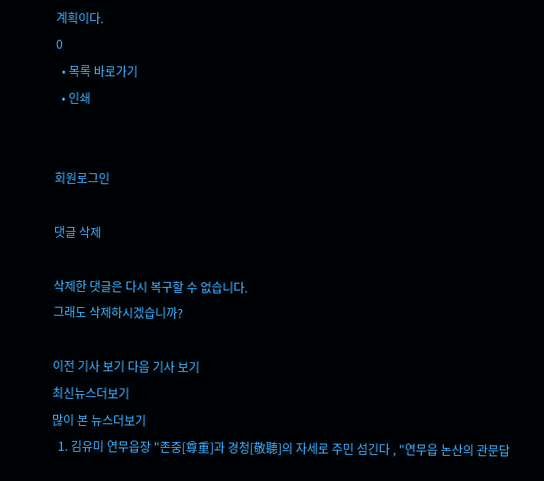계획이다.
0
  • 목록 바로가기
  • 인쇄


회원로그인

댓글 삭제

삭제한 댓글은 다시 복구할 수 없습니다.
그래도 삭제하시겠습니까?

이전 기사 보기 다음 기사 보기
최신뉴스더보기
많이 본 뉴스더보기
  1. 김유미 연무읍장 "존중[尊重]과 경청[敬聽]의 자세로 주민 섬긴다 , "연무읍 논산의 관문답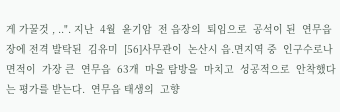게 가꿀것 , ..". 지난  4월  윤기암  전 읍장의  퇴임으로  공석이 된  연무읍장에 전격 발탁된  김유미  [56]사무관이  논산시 읍.면지역 중  인구수로나  면적이  가장 큰  연무읍  63개  마을 탐방을  마치고  성공적으로  안착했다는 평가를 받는다.  연무읍 태생의  고향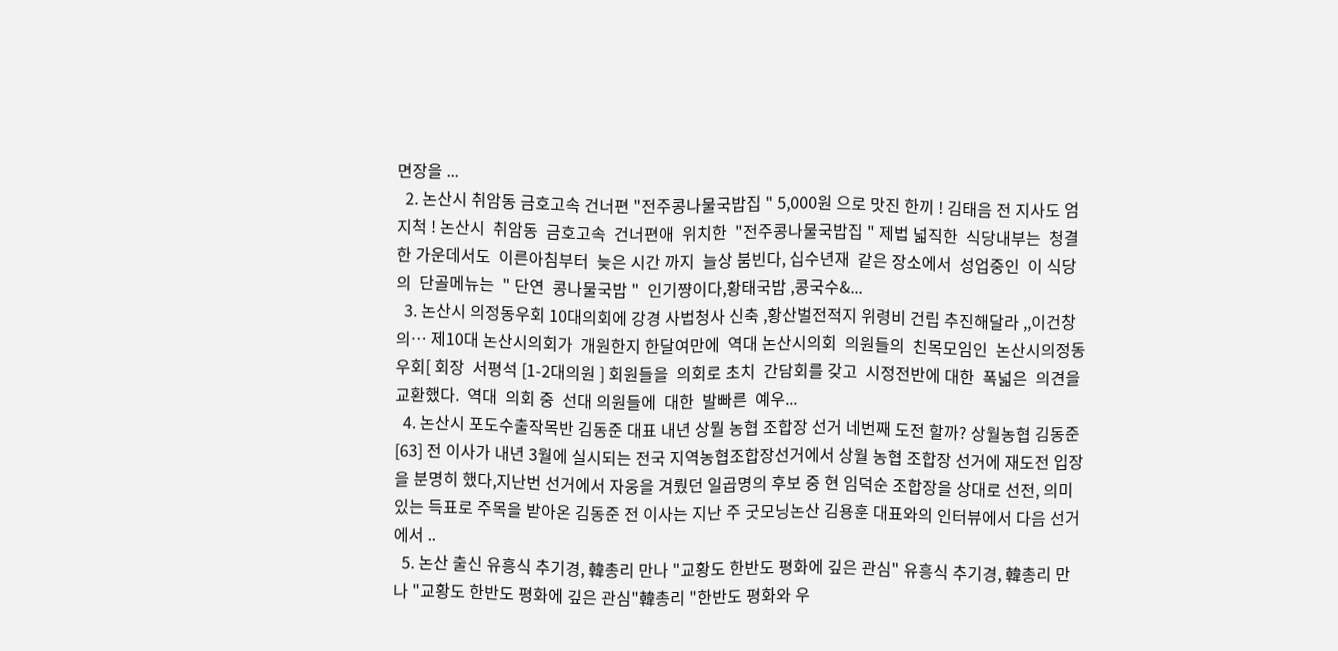면장을 ...
  2. 논산시 취암동 금호고속 건너편 "전주콩나물국밥집 " 5,000원 으로 맛진 한끼 ! 김태음 전 지사도 엄지척 ! 논산시  취암동  금호고속  건너편애  위치한  "전주콩나물국밥집 " 제법 넓직한  식당내부는  청결한 가운데서도  이른아침부터  늦은 시간 까지  늘상 붐빈다, 십수년재  같은 장소에서  성업중인  이 식당의  단골메뉴는  " 단연  콩나물국밥 "  인기쨩이다,황태국밥 ,콩국수&...
  3. 논산시 의정동우회 10대의회에 강경 사법청사 신축 ,황산벌전적지 위령비 건립 추진해달라 ,,이건창 의… 제10대 논산시의회가  개원한지 한달여만에  역대 논산시의회  의원들의  친목모임인  논산시의정동우회[ 회장  서평석 [1-2대의원 ] 회원들을  의회로 초치  간담회를 갖고  시정전반에 대한  폭넓은  의견을  교환했다.  역대  의회 중  선대 의원들에  대한  발빠른  예우...
  4. 논산시 포도수출작목반 김동준 대표 내년 상뭘 농협 조합장 선거 네번째 도전 할까? 상월농협 김동준 [63] 전 이사가 내년 3월에 실시되는 전국 지역농협조합장선거에서 상월 농협 조합장 선거에 재도전 입장을 분명히 했다,지난번 선거에서 자웅을 겨뤘던 일곱명의 후보 중 현 임덕순 조합장을 상대로 선전, 의미 있는 득표로 주목을 받아온 김동준 전 이사는 지난 주 굿모닝논산 김용훈 대표와의 인터뷰에서 다음 선거에서 ..
  5. 논산 출신 유흥식 추기경, 韓총리 만나 "교황도 한반도 평화에 깊은 관심" 유흥식 추기경, 韓총리 만나 "교황도 한반도 평화에 깊은 관심"韓총리 "한반도 평화와 우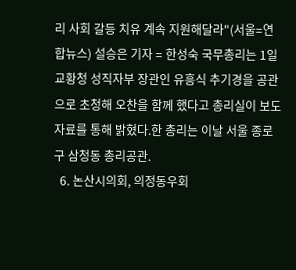리 사회 갈등 치유 계속 지원해달라"(서울=연합뉴스) 설승은 기자 = 한성숙 국무총리는 1일 교황청 성직자부 장관인 유흥식 추기경을 공관으로 초청해 오찬을 함께 했다고 총리실이 보도자료를 통해 밝혔다.한 총리는 이날 서울 종로구 삼청동 총리공관.
  6. 논산시의회, 의정동우회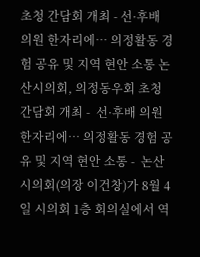초청 간담회 개최 - 선·후배 의원 한자리에… 의정활동 경험 공유 및 지역 현안 소통 논산시의회, 의정동우회 초청 간담회 개최 -  선·후배 의원 한자리에… 의정활동 경험 공유 및 지역 현안 소통 -  논산시의회(의장 이건창)가 8월 4일 시의회 1층 회의실에서 역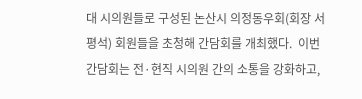대 시의원들로 구성된 논산시 의정동우회(회장 서평석) 회원들을 초청해 간담회를 개최했다.  이번 간담회는 전·현직 시의원 간의 소통을 강화하고,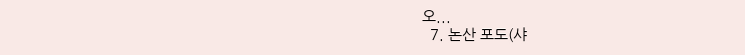오...
  7. 논산 포도(샤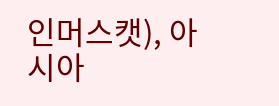인머스캣), 아시아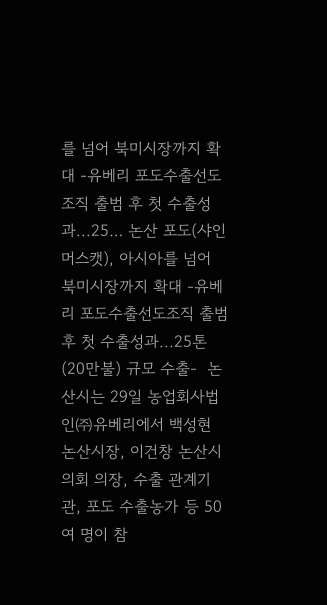를 넘어 북미시장까지 확대 -유베리 포도수출선도조직 출범 후 첫 수출성과...25… 논산 포도(샤인머스캣), 아시아를 넘어 북미시장까지 확대 -유베리 포도수출선도조직 출범 후 첫 수출성과...25톤(20만불) 규모 수출-  논산시는 29일 농업회사법인㈜유베리에서 백성현 논산시장, 이건창 논산시의회 의장, 수출 관계기관, 포도 수출농가 등 50여 명이 참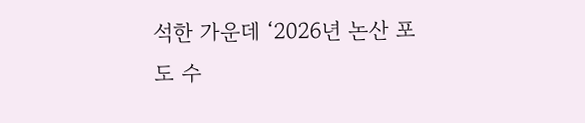석한 가운데 ‘2026년 논산 포도 수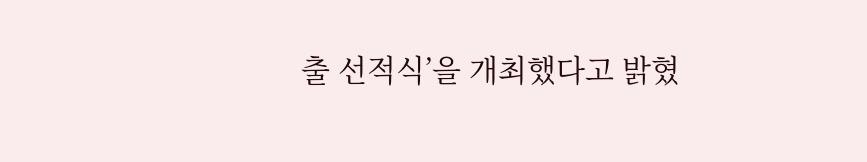출 선적식’을 개최했다고 밝혔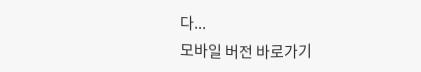다...
모바일 버전 바로가기